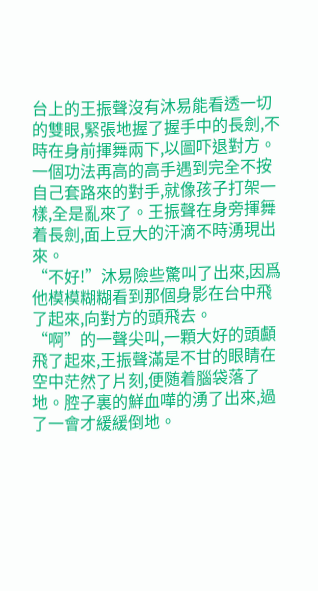台上的王振聲沒有沐易能看透一切的雙眼,緊張地握了握手中的長劍,不時在身前揮舞兩下,以圖吓退對方。
一個功法再高的高手遇到完全不按自己套路來的對手,就像孩子打架一樣,全是亂來了。王振聲在身旁揮舞着長劍,面上豆大的汗滴不時湧現出來。
“不好!”沐易險些驚叫了出來,因爲他模模糊糊看到那個身影在台中飛了起來,向對方的頭飛去。
“啊”的一聲尖叫,一顆大好的頭顱飛了起來,王振聲滿是不甘的眼睛在空中茫然了片刻,便随着腦袋落了地。腔子裏的鮮血嘩的湧了出來,過了一會才緩緩倒地。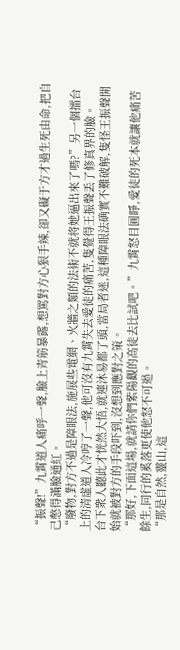“振聲!”九霄道人痛呼一聲,臉上青筋暴露,想罵對方心狠手辣,卻又礙于方才過生死由命,把自己憋得滿臉通紅。
“廢物,對方不過是障眼法,施展些電網、火牆之類的法術不就将她逼出來了嗎?”另一個擂台上的清虛道人冷哼了一聲,他可沒有九霄失去愛徒的痛苦,隻覺得王振聲丢了修真界的臉。
台下衆人聽此才恍然大悟,就連沐易都了頭,當局者迷,這種障眼法确實不難破解,隻怪王振聲開始就被對方的手段吓到,沒想到應對之策。
“那好,下面這場,就請你們紫陽觀的高徒去比試吧。”九霄怒目圓睜,愛徒的死本就讓他痛苦餘生,同行的奚落更使他怒不可遏。
“那是自然,靈山,這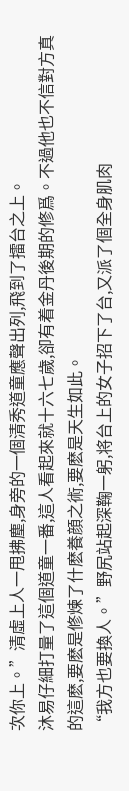次你上。”清虛上人一甩拂塵,身旁的一個清秀道童應聲出列,飛到了擂台之上。
沐易仔細打量了這個道童一番,這人看起來就十六七歲,卻有着金丹後期的修爲。不過他也不信對方真的這麽,要麽是修煉了什麽養顔之術,要麽是天生如此。
“我方也要換人。”野尻站起深鞠一躬,将台上的女子招下了台,又派了個全身肌肉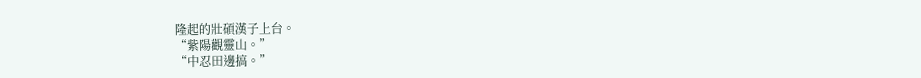隆起的壯碩漢子上台。
“紫陽觀靈山。”
“中忍田邊搞。”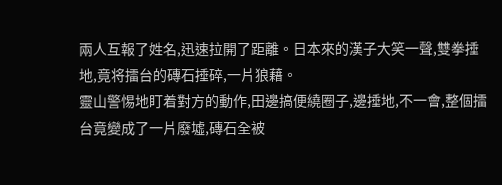兩人互報了姓名,迅速拉開了距離。日本來的漢子大笑一聲,雙拳捶地,竟将擂台的磚石捶碎,一片狼藉。
靈山警惕地盯着對方的動作,田邊搞便繞圈子,邊捶地,不一會,整個擂台竟變成了一片廢墟,磚石全被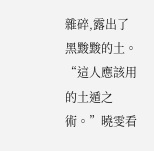雜碎,露出了黑黢黢的土。
“這人應該用的土遁之術。”曉雯看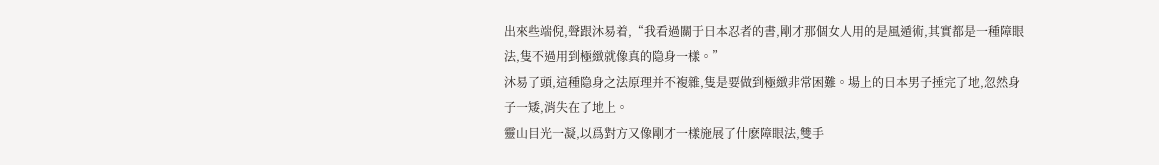出來些端倪,聲跟沐易着,“我看過關于日本忍者的書,剛才那個女人用的是風遁術,其實都是一種障眼法,隻不過用到極緻就像真的隐身一樣。”
沐易了頭,這種隐身之法原理并不複雜,隻是要做到極緻非常困難。場上的日本男子捶完了地,忽然身子一矮,消失在了地上。
靈山目光一凝,以爲對方又像剛才一樣施展了什麽障眼法,雙手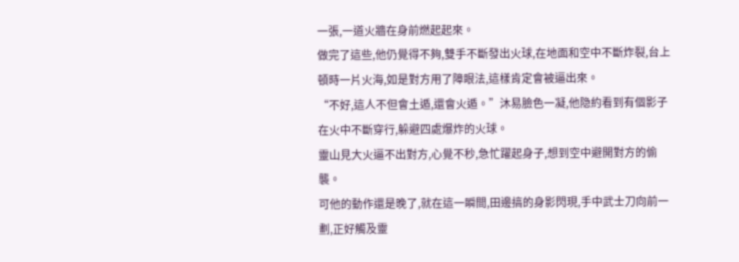一張,一道火牆在身前燃起起來。
做完了這些,他仍覺得不夠,雙手不斷發出火球,在地面和空中不斷炸裂,台上頓時一片火海,如是對方用了障眼法,這樣肯定會被逼出來。
“不好,這人不但會土遁,還會火遁。”沐易臉色一凝,他隐約看到有個影子在火中不斷穿行,躲避四處爆炸的火球。
靈山見大火逼不出對方,心覺不秒,急忙躍起身子,想到空中避開對方的偷襲。
可他的動作還是晚了,就在這一瞬間,田邊搞的身影閃現,手中武士刀向前一劃,正好觸及靈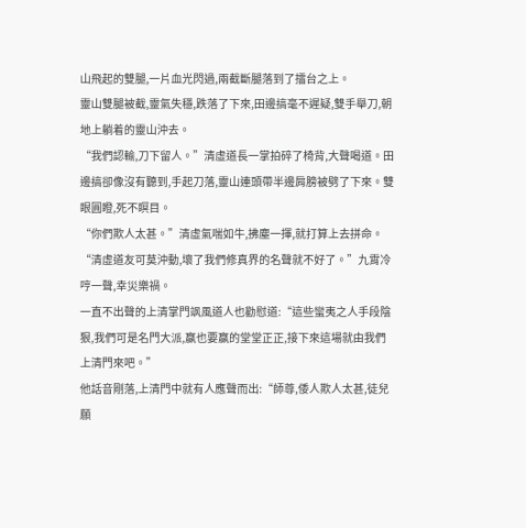山飛起的雙腿,一片血光閃過,兩截斷腿落到了擂台之上。
靈山雙腿被截,靈氣失穩,跌落了下來,田邊搞毫不遲疑,雙手舉刀,朝地上躺着的靈山沖去。
“我們認輸,刀下留人。”清虛道長一掌拍碎了椅背,大聲喝道。田邊搞卻像沒有聽到,手起刀落,靈山連頭帶半邊肩膀被劈了下來。雙眼圓瞪,死不瞑目。
“你們欺人太甚。”清虛氣喘如牛,拂塵一揮,就打算上去拼命。
“清虛道友可莫沖動,壞了我們修真界的名聲就不好了。”九霄冷哼一聲,幸災樂禍。
一直不出聲的上清掌門飒風道人也勸慰道:“這些蠻夷之人手段陰狠,我們可是名門大派,赢也要赢的堂堂正正,接下來這場就由我們上清門來吧。”
他話音剛落,上清門中就有人應聲而出:“師尊,倭人欺人太甚,徒兒願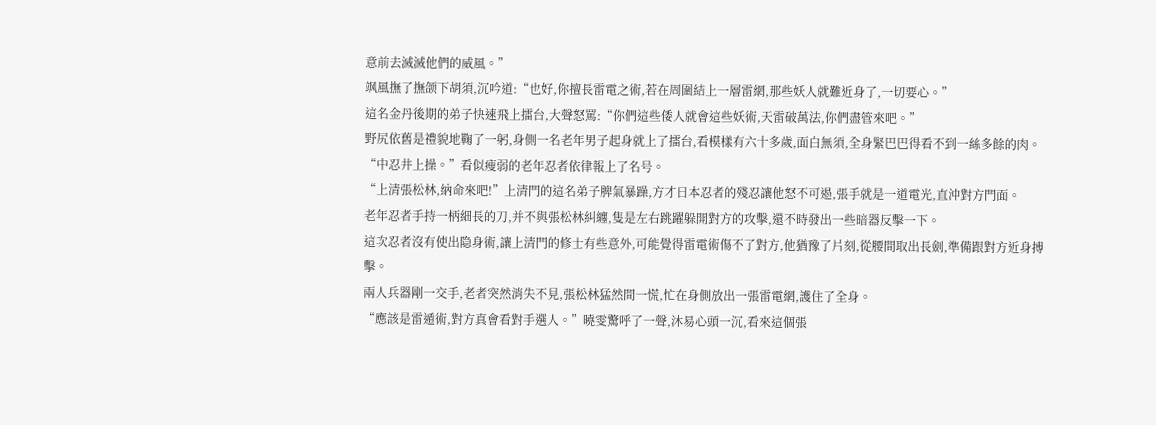意前去滅滅他們的威風。”
飒風撫了撫颌下胡須,沉吟道:“也好,你擅長雷電之術,若在周圍結上一層雷網,那些妖人就難近身了,一切要心。”
這名金丹後期的弟子快速飛上擂台,大聲怒罵:“你們這些倭人就會這些妖術,天雷破萬法,你們盡管來吧。”
野尻依舊是禮貌地鞠了一躬,身側一名老年男子起身就上了擂台,看模樣有六十多歲,面白無須,全身緊巴巴得看不到一絲多餘的肉。
“中忍井上操。”看似瘦弱的老年忍者依律報上了名号。
“上清張松林,納命來吧!”上清門的這名弟子脾氣暴躁,方才日本忍者的殘忍讓他怒不可遏,張手就是一道電光,直沖對方門面。
老年忍者手持一柄細長的刀,并不與張松林糾纏,隻是左右跳躍躲開對方的攻擊,還不時發出一些暗器反擊一下。
這次忍者沒有使出隐身術,讓上清門的修士有些意外,可能覺得雷電術傷不了對方,他猶豫了片刻,從腰間取出長劍,準備跟對方近身搏擊。
兩人兵器剛一交手,老者突然消失不見,張松林猛然間一慌,忙在身側放出一張雷電網,護住了全身。
“應該是雷遁術,對方真會看對手選人。”曉雯驚呼了一聲,沐易心頭一沉,看來這個張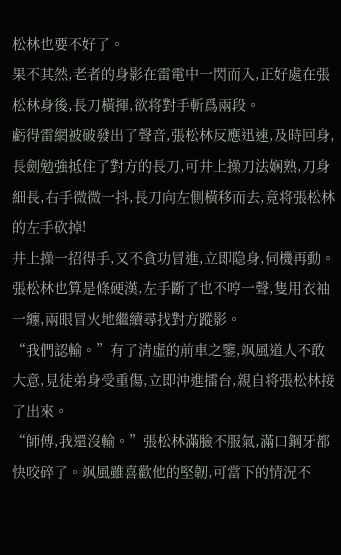松林也要不好了。
果不其然,老者的身影在雷電中一閃而入,正好處在張松林身後,長刀橫揮,欲将對手斬爲兩段。
虧得雷網被破發出了聲音,張松林反應迅速,及時回身,長劍勉強抵住了對方的長刀,可井上操刀法娴熟,刀身細長,右手微微一抖,長刀向左側橫移而去,竟将張松林的左手砍掉!
井上操一招得手,又不貪功冒進,立即隐身,伺機再動。張松林也算是條硬漢,左手斷了也不哼一聲,隻用衣袖一纏,兩眼冒火地繼續尋找對方蹤影。
“我們認輸。”有了清虛的前車之鑒,飒風道人不敢大意,見徒弟身受重傷,立即沖進擂台,親自将張松林接了出來。
“師傅,我還沒輸。”張松林滿臉不服氣,滿口鋼牙都快咬碎了。飒風雖喜歡他的堅韌,可當下的情況不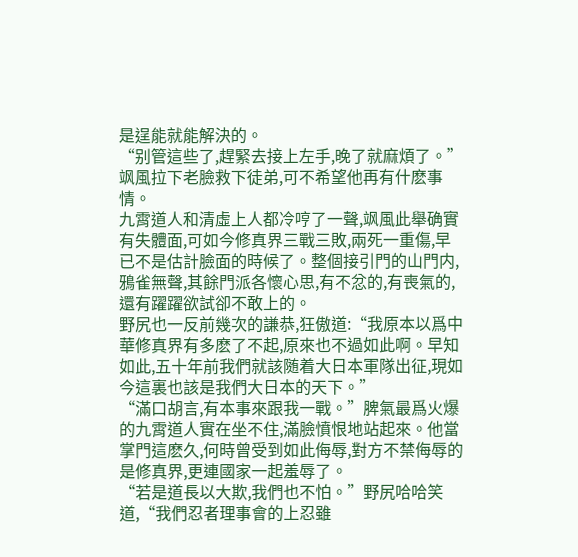是逞能就能解決的。
“别管這些了,趕緊去接上左手,晚了就麻煩了。”飒風拉下老臉救下徒弟,可不希望他再有什麽事情。
九霄道人和清虛上人都冷哼了一聲,飒風此舉确實有失體面,可如今修真界三戰三敗,兩死一重傷,早已不是估計臉面的時候了。整個接引門的山門内,鴉雀無聲,其餘門派各懷心思,有不忿的,有喪氣的,還有躍躍欲試卻不敢上的。
野尻也一反前幾次的謙恭,狂傲道:“我原本以爲中華修真界有多麽了不起,原來也不過如此啊。早知如此,五十年前我們就該随着大日本軍隊出征,現如今這裏也該是我們大日本的天下。”
“滿口胡言,有本事來跟我一戰。”脾氣最爲火爆的九霄道人實在坐不住,滿臉憤恨地站起來。他當掌門這麽久,何時曾受到如此侮辱,對方不禁侮辱的是修真界,更連國家一起羞辱了。
“若是道長以大欺,我們也不怕。”野尻哈哈笑道,“我們忍者理事會的上忍雖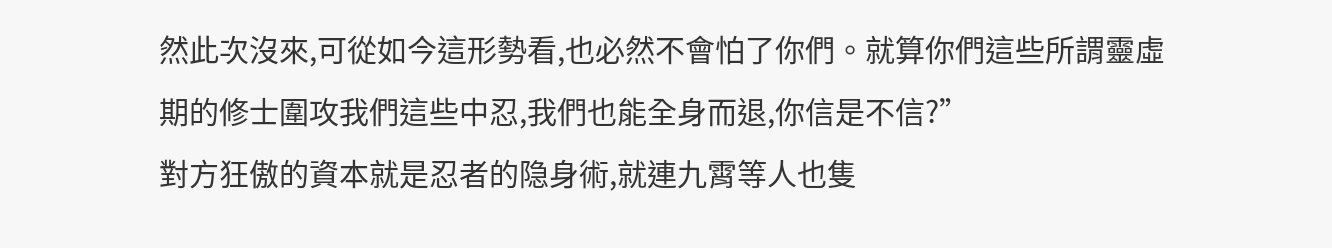然此次沒來,可從如今這形勢看,也必然不會怕了你們。就算你們這些所謂靈虛期的修士圍攻我們這些中忍,我們也能全身而退,你信是不信?”
對方狂傲的資本就是忍者的隐身術,就連九霄等人也隻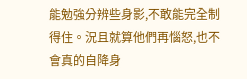能勉強分辨些身影,不敢能完全制得住。況且就算他們再惱怒,也不會真的自降身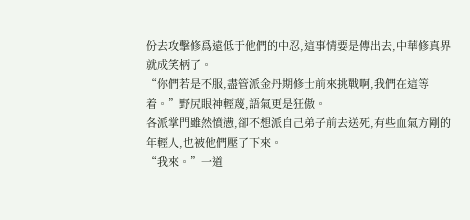份去攻擊修爲遠低于他們的中忍,這事情要是傳出去,中華修真界就成笑柄了。
“你們若是不服,盡管派金丹期修士前來挑戰啊,我們在這等着。”野尻眼神輕蔑,語氣更是狂傲。
各派掌門雖然憤懑,卻不想派自己弟子前去送死,有些血氣方剛的年輕人,也被他們壓了下來。
“我來。”一道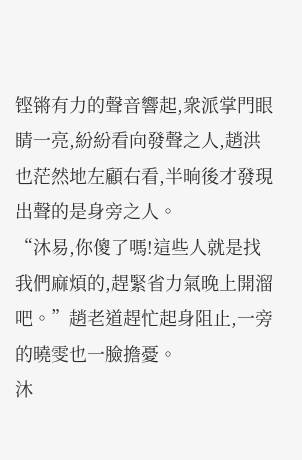铿锵有力的聲音響起,衆派掌門眼睛一亮,紛紛看向發聲之人,趙洪也茫然地左顧右看,半晌後才發現出聲的是身旁之人。
“沐易,你傻了嗎!這些人就是找我們麻煩的,趕緊省力氣晚上開溜吧。”趙老道趕忙起身阻止,一旁的曉雯也一臉擔憂。
沐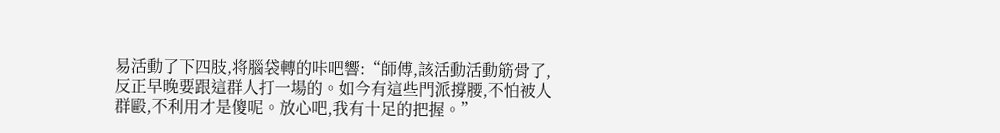易活動了下四肢,将腦袋轉的咔吧響:“師傅,該活動活動筋骨了,反正早晚要跟這群人打一場的。如今有這些門派撐腰,不怕被人群毆,不利用才是傻呢。放心吧,我有十足的把握。”